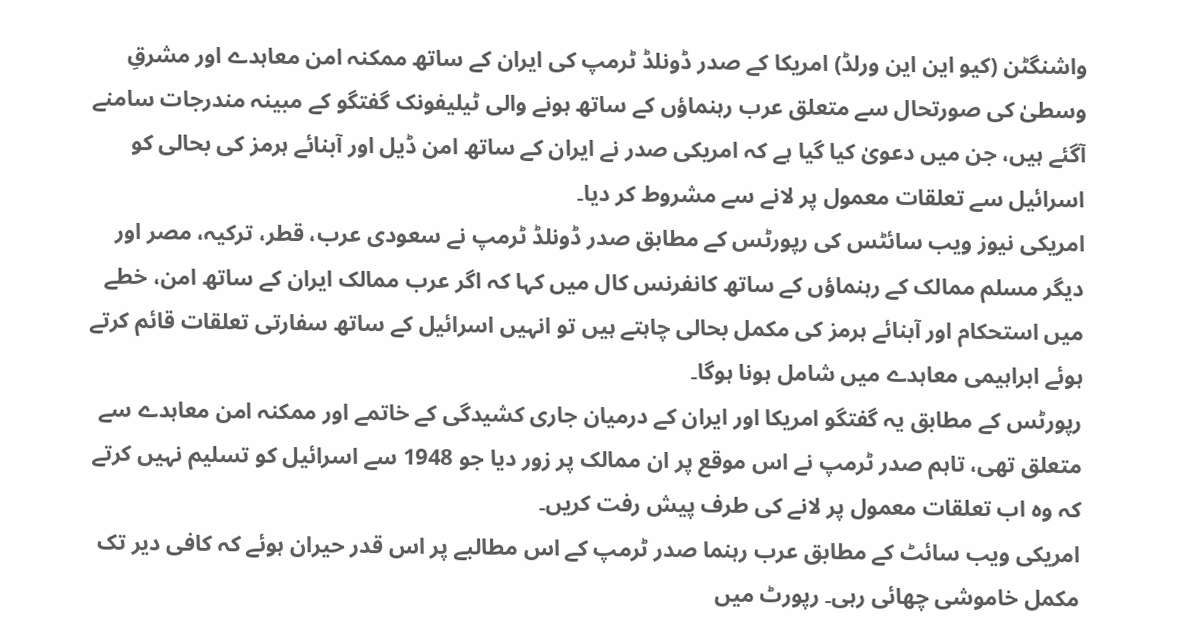واشنگٹن (کیو این این ورلڈ) امریکا کے صدر ڈونلڈ ٹرمپ کی ایران کے ساتھ ممکنہ امن معاہدے اور مشرقِ وسطیٰ کی صورتحال سے متعلق عرب رہنماؤں کے ساتھ ہونے والی ٹیلیفونک گفتگو کے مبینہ مندرجات سامنے آگئے ہیں، جن میں دعویٰ کیا گیا ہے کہ امریکی صدر نے ایران کے ساتھ امن ڈیل اور آبنائے ہرمز کی بحالی کو اسرائیل سے تعلقات معمول پر لانے سے مشروط کر دیا۔
امریکی نیوز ویب سائٹس کی رپورٹس کے مطابق صدر ڈونلڈ ٹرمپ نے سعودی عرب، قطر، ترکیہ، مصر اور دیگر مسلم ممالک کے رہنماؤں کے ساتھ کانفرنس کال میں کہا کہ اگر عرب ممالک ایران کے ساتھ امن، خطے میں استحکام اور آبنائے ہرمز کی مکمل بحالی چاہتے ہیں تو انہیں اسرائیل کے ساتھ سفارتی تعلقات قائم کرتے ہوئے ابراہیمی معاہدے میں شامل ہونا ہوگا۔
رپورٹس کے مطابق یہ گفتگو امریکا اور ایران کے درمیان جاری کشیدگی کے خاتمے اور ممکنہ امن معاہدے سے متعلق تھی، تاہم صدر ٹرمپ نے اس موقع پر ان ممالک پر زور دیا جو 1948 سے اسرائیل کو تسلیم نہیں کرتے کہ وہ اب تعلقات معمول پر لانے کی طرف پیش رفت کریں۔
امریکی ویب سائٹ کے مطابق عرب رہنما صدر ٹرمپ کے اس مطالبے پر اس قدر حیران ہوئے کہ کافی دیر تک مکمل خاموشی چھائی رہی۔ رپورٹ میں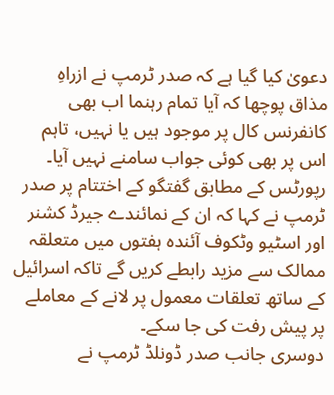دعویٰ کیا گیا ہے کہ صدر ٹرمپ نے ازراہِ مذاق پوچھا کہ آیا تمام رہنما اب بھی کانفرنس کال پر موجود ہیں یا نہیں، تاہم اس پر بھی کوئی جواب سامنے نہیں آیا۔
رپورٹس کے مطابق گفتگو کے اختتام پر صدر ٹرمپ نے کہا کہ ان کے نمائندے جیرڈ کشنر اور اسٹیو وٹکوف آئندہ ہفتوں میں متعلقہ ممالک سے مزید رابطے کریں گے تاکہ اسرائیل کے ساتھ تعلقات معمول پر لانے کے معاملے پر پیش رفت کی جا سکے۔
دوسری جانب صدر ڈونلڈ ٹرمپ نے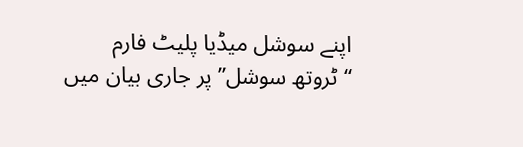اپنے سوشل میڈیا پلیٹ فارم “ٹروتھ سوشل” پر جاری بیان میں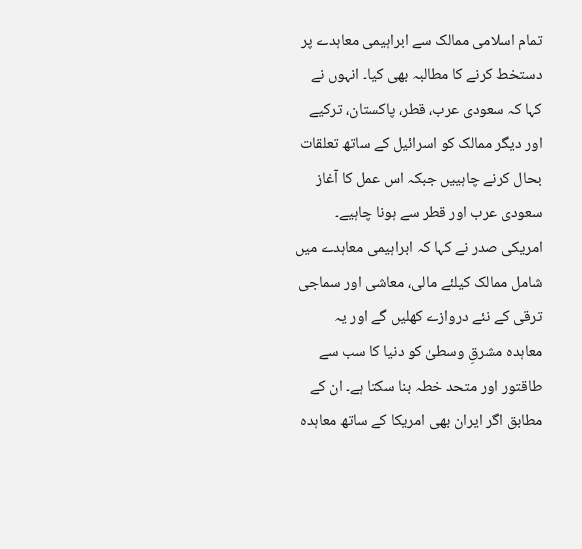تمام اسلامی ممالک سے ابراہیمی معاہدے پر دستخط کرنے کا مطالبہ بھی کیا۔ انہوں نے کہا کہ سعودی عرب، قطر، پاکستان، ترکیے اور دیگر ممالک کو اسرائیل کے ساتھ تعلقات بحال کرنے چاہییں جبکہ اس عمل کا آغاز سعودی عرب اور قطر سے ہونا چاہیے۔
امریکی صدر نے کہا کہ ابراہیمی معاہدے میں شامل ممالک کیلئے مالی، معاشی اور سماجی ترقی کے نئے دروازے کھلیں گے اور یہ معاہدہ مشرقِ وسطیٰ کو دنیا کا سب سے طاقتور اور متحد خطہ بنا سکتا ہے۔ ان کے مطابق اگر ایران بھی امریکا کے ساتھ معاہدہ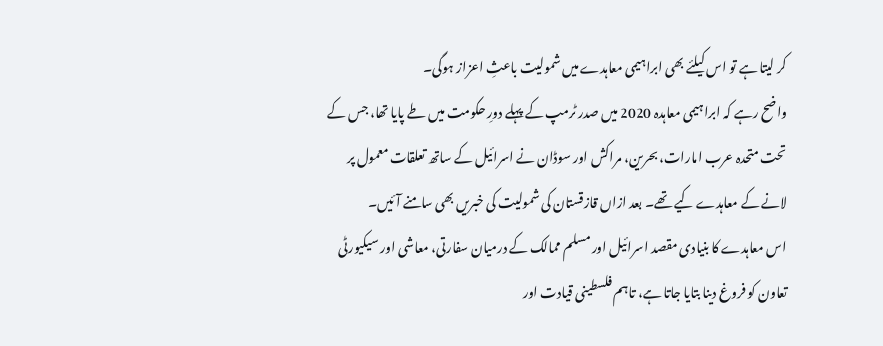کر لیتا ہے تو اس کیلئے بھی ابراہیمی معاہدے میں شمولیت باعثِ اعزاز ہوگی۔
واضح رہے کہ ابراہیمی معاہدہ 2020 میں صدر ٹرمپ کے پہلے دورِ حکومت میں طے پایا تھا، جس کے تحت متحدہ عرب امارات، بحرین، مراکش اور سوڈان نے اسرائیل کے ساتھ تعلقات معمول پر لانے کے معاہدے کیے تھے۔ بعد ازاں قازقستان کی شمولیت کی خبریں بھی سامنے آئیں۔
اس معاہدے کا بنیادی مقصد اسرائیل اور مسلم ممالک کے درمیان سفارتی، معاشی اور سیکیورٹی تعاون کو فروغ دینا بتایا جاتا ہے، تاہم فلسطینی قیادت اور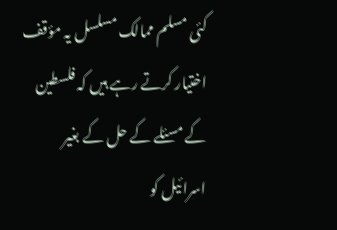کئی مسلم ممالک مسلسل یہ مؤقف اختیار کرتے رہے ہیں کہ فلسطین کے مسئلے کے حل کے بغیر اسرائیل کو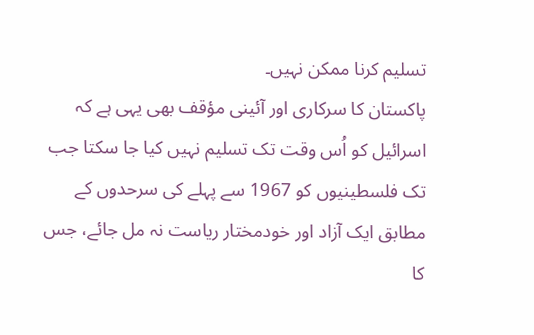تسلیم کرنا ممکن نہیں۔
پاکستان کا سرکاری اور آئینی مؤقف بھی یہی ہے کہ اسرائیل کو اُس وقت تک تسلیم نہیں کیا جا سکتا جب تک فلسطینیوں کو 1967 سے پہلے کی سرحدوں کے مطابق ایک آزاد اور خودمختار ریاست نہ مل جائے، جس کا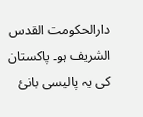دارالحکومت القدس الشریف ہو۔ پاکستان کی یہ پالیسی بانیٔ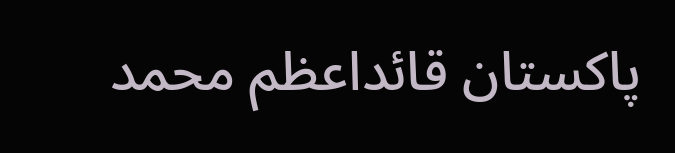پاکستان قائداعظم محمد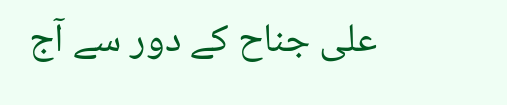علی جناح کے دور سے آج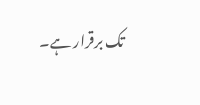تک برقرار ہے۔